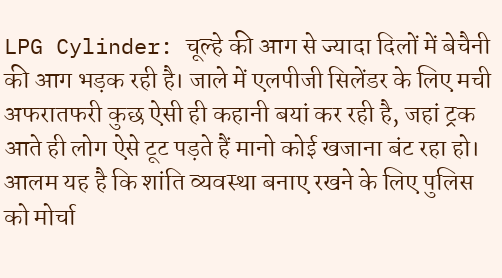LPG Cylinder: चूल्हे की आग से ज्यादा दिलों में बेचैनी की आग भड़क रही है। जाले में एलपीजी सिलेंडर के लिए मची अफरातफरी कुछ ऐसी ही कहानी बयां कर रही है, जहां ट्रक आते ही लोग ऐसे टूट पड़ते हैं मानो कोई खजाना बंट रहा हो। आलम यह है कि शांति व्यवस्था बनाए रखने के लिए पुलिस को मोर्चा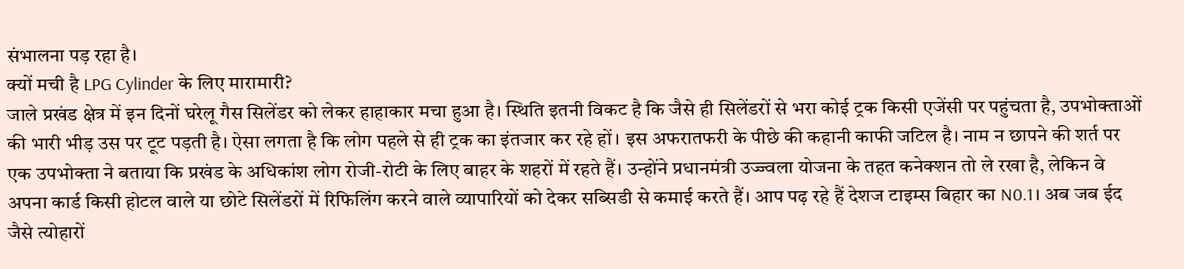संभालना पड़ रहा है।
क्यों मची है LPG Cylinder के लिए मारामारी?
जाले प्रखंड क्षेत्र में इन दिनों घरेलू गैस सिलेंडर को लेकर हाहाकार मचा हुआ है। स्थिति इतनी विकट है कि जैसे ही सिलेंडरों से भरा कोई ट्रक किसी एजेंसी पर पहुंचता है, उपभोक्ताओं की भारी भीड़ उस पर टूट पड़ती है। ऐसा लगता है कि लोग पहले से ही ट्रक का इंतजार कर रहे हों। इस अफरातफरी के पीछे की कहानी काफी जटिल है। नाम न छापने की शर्त पर एक उपभोक्ता ने बताया कि प्रखंड के अधिकांश लोग रोजी-रोटी के लिए बाहर के शहरों में रहते हैं। उन्होंने प्रधानमंत्री उज्ज्वला योजना के तहत कनेक्शन तो ले रखा है, लेकिन वे अपना कार्ड किसी होटल वाले या छोटे सिलेंडरों में रिफिलिंग करने वाले व्यापारियों को देकर सब्सिडी से कमाई करते हैं। आप पढ़ रहे हैं देशज टाइम्स बिहार का N0.1। अब जब ईद जैसे त्योहारों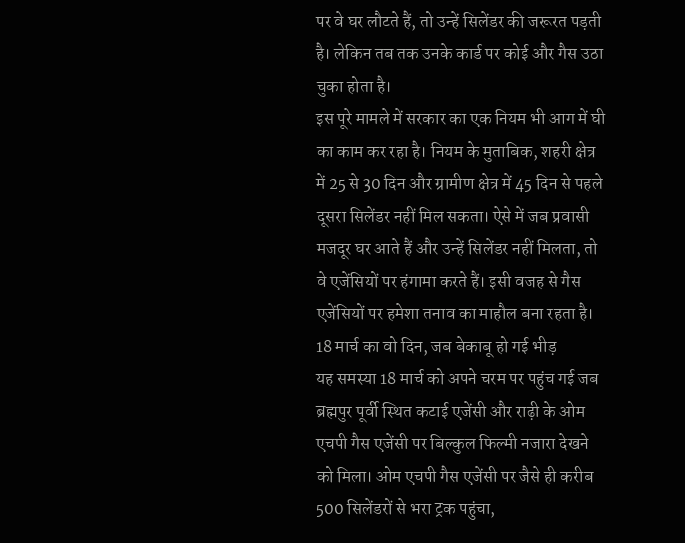पर वे घर लौटते हैं, तो उन्हें सिलेंडर की जरूरत पड़ती है। लेकिन तब तक उनके कार्ड पर कोई और गैस उठा चुका होता है।
इस पूरे मामले में सरकार का एक नियम भी आग में घी का काम कर रहा है। नियम के मुताबिक, शहरी क्षेत्र में 25 से 30 दिन और ग्रामीण क्षेत्र में 45 दिन से पहले दूसरा सिलेंडर नहीं मिल सकता। ऐसे में जब प्रवासी मजदूर घर आते हैं और उन्हें सिलेंडर नहीं मिलता, तो वे एजेंसियों पर हंगामा करते हैं। इसी वजह से गैस एजेंसियों पर हमेशा तनाव का माहौल बना रहता है।
18 मार्च का वो दिन, जब बेकाबू हो गई भीड़
यह समस्या 18 मार्च को अपने चरम पर पहुंच गई जब ब्रह्मपुर पूर्वी स्थित कटाई एजेंसी और राढ़ी के ओम एचपी गैस एजेंसी पर बिल्कुल फिल्मी नजारा देखने को मिला। ओम एचपी गैस एजेंसी पर जैसे ही करीब 500 सिलेंडरों से भरा ट्रक पहुंचा,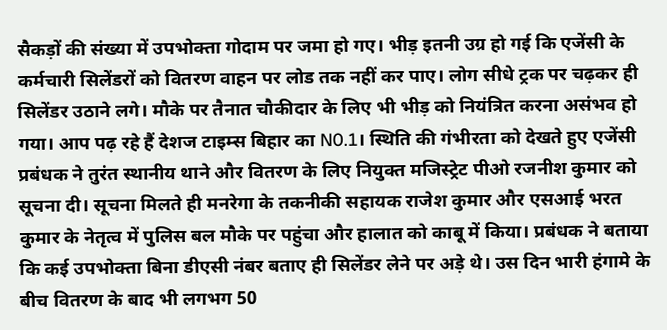सैकड़ों की संख्या में उपभोक्ता गोदाम पर जमा हो गए। भीड़ इतनी उग्र हो गई कि एजेंसी के कर्मचारी सिलेंडरों को वितरण वाहन पर लोड तक नहीं कर पाए। लोग सीधे ट्रक पर चढ़कर ही सिलेंडर उठाने लगे। मौके पर तैनात चौकीदार के लिए भी भीड़ को नियंत्रित करना असंभव हो गया। आप पढ़ रहे हैं देशज टाइम्स बिहार का N0.1। स्थिति की गंभीरता को देखते हुए एजेंसी प्रबंधक ने तुरंत स्थानीय थाने और वितरण के लिए नियुक्त मजिस्ट्रेट पीओ रजनीश कुमार को सूचना दी। सूचना मिलते ही मनरेगा के तकनीकी सहायक राजेश कुमार और एसआई भरत कुमार के नेतृत्व में पुलिस बल मौके पर पहुंचा और हालात को काबू में किया। प्रबंधक ने बताया कि कई उपभोक्ता बिना डीएसी नंबर बताए ही सिलेंडर लेने पर अड़े थे। उस दिन भारी हंगामे के बीच वितरण के बाद भी लगभग 50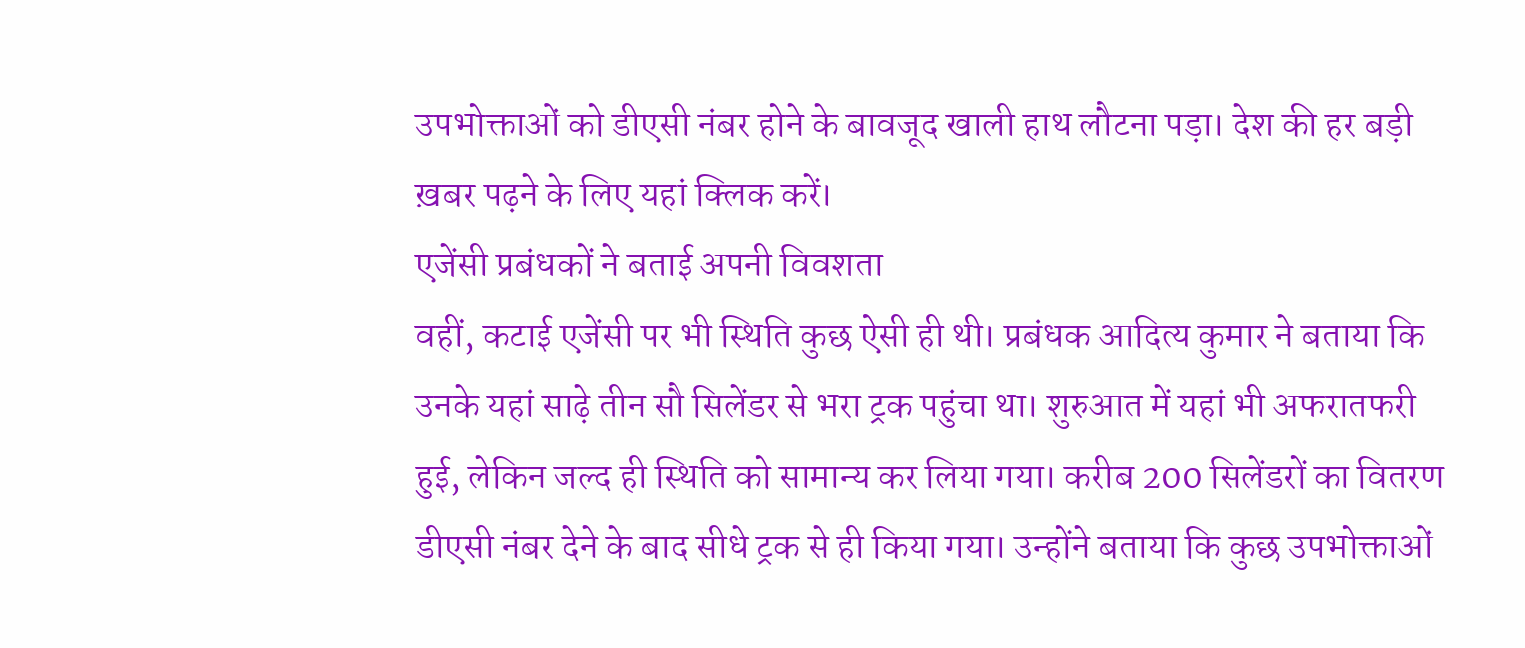उपभोक्ताओं को डीएसी नंबर होने के बावजूद खाली हाथ लौटना पड़ा। देश की हर बड़ी ख़बर पढ़ने के लिए यहां क्लिक करें।
एजेंसी प्रबंधकों ने बताई अपनी विवशता
वहीं, कटाई एजेंसी पर भी स्थिति कुछ ऐसी ही थी। प्रबंधक आदित्य कुमार ने बताया कि उनके यहां साढ़े तीन सौ सिलेंडर से भरा ट्रक पहुंचा था। शुरुआत में यहां भी अफरातफरी हुई, लेकिन जल्द ही स्थिति को सामान्य कर लिया गया। करीब 200 सिलेंडरों का वितरण डीएसी नंबर देने के बाद सीधे ट्रक से ही किया गया। उन्होंने बताया कि कुछ उपभोक्ताओं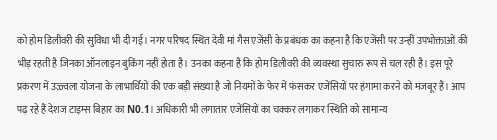को होम डिलीवरी की सुविधा भी दी गई। नगर परिषद स्थित देवी मां गैस एजेंसी के प्रबंधक का कहना है कि एजेंसी पर उन्हीं उपभोक्ताओं की भीड़ रहती है जिनका ऑनलाइन बुकिंग नहीं होता है। उनका कहना है कि होम डिलीवरी की व्यवस्था सुचारु रूप से चल रही है। इस पूरे प्रकरण में उज्ज्वला योजना के लाभार्थियों की एक बड़ी संख्या है जो नियमों के फेर में फंसकर एजेंसियों पर हंगामा करने को मजबूर हैं। आप पढ़ रहे हैं देशज टाइम्स बिहार का N0.1। अधिकारी भी लगातार एजेंसियों का चक्कर लगाकर स्थिति को सामान्य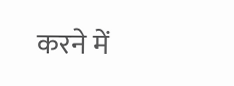करने में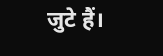जुटे हैं।